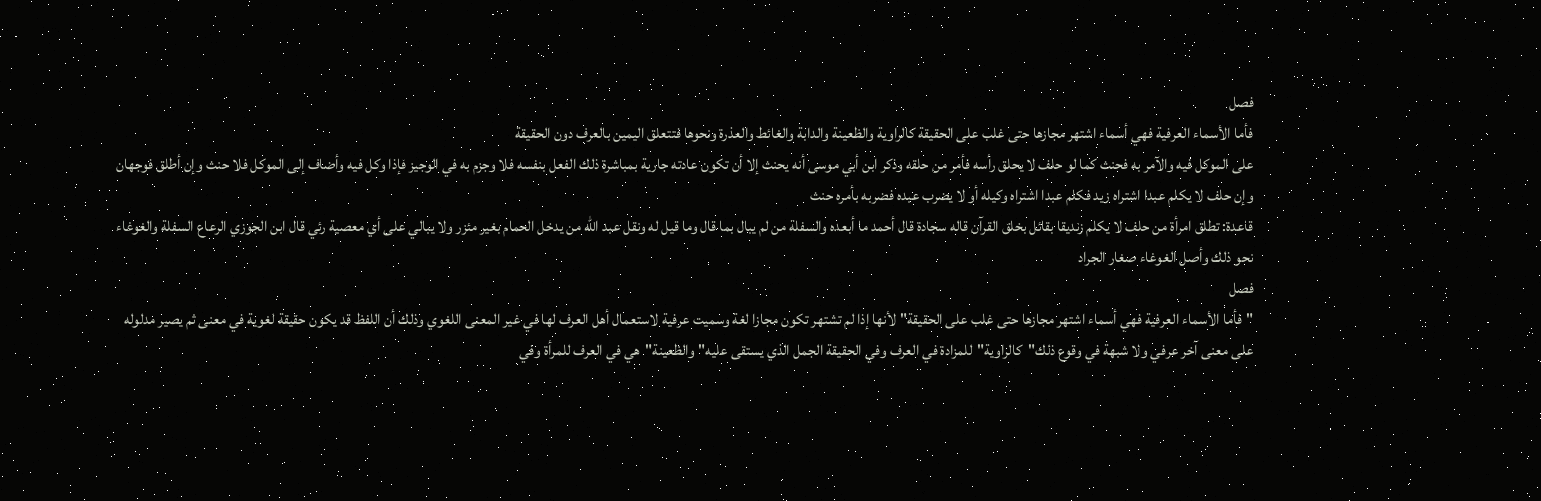فصل
فأما الأسماء العرفية فهي أسماء اشتهر مجازها حتى غلب على الحقيقة كالراوية والظعينة والدابة والغائط والعذرة ونحوها فتتعلق اليمين بالعرف دون الحقيقة
على الموكل فيه والآمر به فحنث كما لو حلف لا يحلق رأسه فأمر من حلقه وذكر ابن أبي موسى أنه يحنث إلا أن تكون عادته جارية بمباشرة ذلك الفعل بنفسه فلا وجزم به في الوجيز فإذا وكل فيه وأضاف إلى الموكل فلا حنث وإن أطلق فوجهان وإن حلف لا يكلم عبدا اشتراه زيد فكلم عبدا اشتراه وكيله أو لا يضرب عبده فضربه بأمره حنث
قاعدة: تطلق امرأة من حلف لا يكلم زنديقا بقائل بخلق القرآن قاله سجادة قال أحمد ما أبعده والسفلة من لم يبال بما قال وما قيل له ونقل عبد الله من يدخل الحمام بغير مئزر ولا يبالي على أي معصية رئي قال ابن الجوزي الرعاع السفلة والغوغاء نحو ذلك وأصل الغوغاء صغار الجراد
فصل
"فأما الأسماء العرفية فهي أسماء اشتهر مجازها حتى غلب على الحقيقة"لأنها إذا لم تشتهر تكون مجازا لغة وسميت عرفية لاستعمال أهل العرف لها في غير المعنى اللغوي وذلك أن اللفظ قد يكون حقيقة لغوية في معنى ثم يصير مدلوله على معنى آخر عرفي ولا شبهة في وقوع ذلك"كالراوية"للمزادة في العرف وفي الحقيقة الجمل الذي يستقى عليه"والظعينة"هي في العرف للمرأة وفي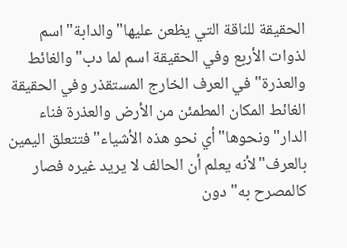الحقيقة للناقة التي يظعن عليها"والدابة"اسم لذوات الأربع وفي الحقيقة اسم لما دب"والغائط والعذرة"في العرف الخارج المستقذر وفي الحقيقة الغائط المكان المطمئن من الأرض والعذرة فناء الدار"ونحوها"أي نحو هذه الأشياء"فتتعلق اليمين بالعرف"لأنه يعلم أن الحالف لا يريد غيره فصار كالمصرح به"دون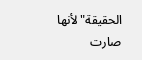الحقيقة"لأنها صارت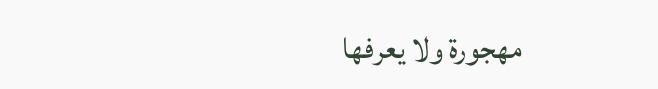مهجورة ولا يعرفها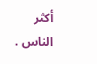أكثر الناس .